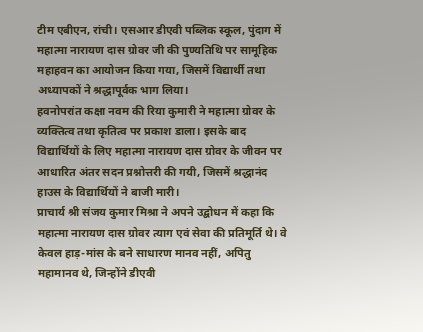टीम एबीएन, रांची। एसआर डीएवी पब्लिक स्कूल, पुंदाग में महात्मा नारायण दास ग्रोवर जी की पुण्यतिथि पर सामूहिक महाहवन का आयोजन किया गया, जिसमें विद्यार्थी तथा अध्यापकों ने श्रद्धापूर्वक भाग लिया।
हवनोपरांत कक्षा नवम की रिया कुमारी ने महात्मा ग्रोवर के व्यक्तित्व तथा कृतित्व पर प्रकाश डाला। इसके बाद विद्यार्थियों के लिए महात्मा नारायण दास ग्रोवर के जीवन पर आधारित अंतर सदन प्रश्नोत्तरी की गयी, जिसमें श्रद्धानंद हाउस के विद्यार्थियों ने बाजी मारी।
प्राचार्य श्री संजय कुमार मिश्रा ने अपने उद्बोधन में कहा कि महात्मा नारायण दास ग्रोवर त्याग एवं सेवा की प्रतिमूर्ति थे। वे केवल हाड़-मांस के बने साधारण मानव नहीं, अपितु महामानव थे, जिन्होंने डीएवी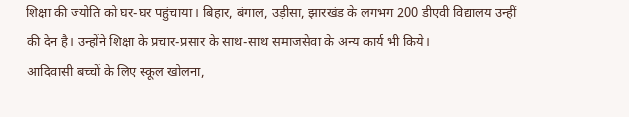शिक्षा की ज्योति को घर-घर पहुंचाया। बिहार, बंगाल, उड़ीसा, झारखंड के लगभग 200 डीएवी विद्यालय उन्हीं की देन है। उन्होंने शिक्षा के प्रचार-प्रसार के साथ-साथ समाजसेवा के अन्य कार्य भी किये।
आदिवासी बच्चों के लिए स्कूल खोलना,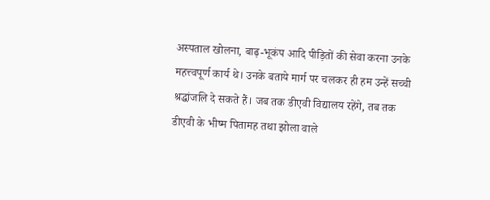अस्पताल खोलना, बाढ़-भूकंप आदि पीड़ितों की सेवा करना उनके महत्त्वपूर्ण कार्य थे। उनके बताये मार्ग पर चलकर ही हम उन्हें सच्ची श्रद्धांजलि दे सकते हैं। जब तक डीएवी विद्यालय रहेंगे, तब तक डीएवी के भीष्म पितामह तथा झोला वाले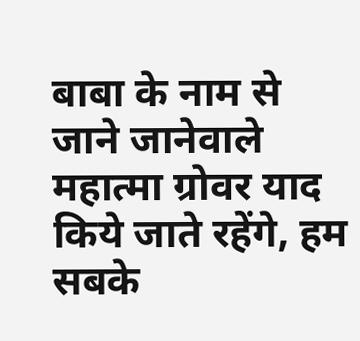बाबा के नाम से जाने जानेवाले महात्मा ग्रोवर याद किये जाते रहेंगे, हम सबके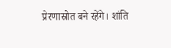प्रेरणास्रोत बने रहेंगे। शांति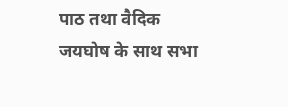पाठ तथा वैदिक जयघोष के साथ सभा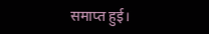समाप्त हुई।